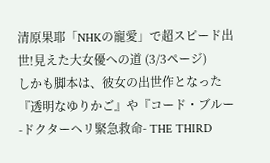清原果耶「NHKの寵愛」で超スピード出世!見えた大女優への道 (3/3ページ)
しかも脚本は、彼女の出世作となった『透明なゆりかご』や『コード・ブルー -ドクターヘリ緊急救命- THE THIRD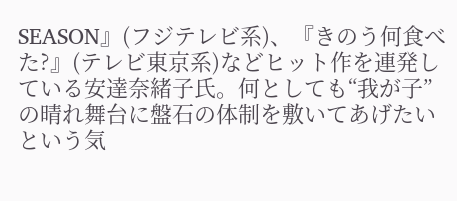SEASON』(フジテレビ系)、『きのう何食べた?』(テレビ東京系)などヒット作を連発している安達奈緒子氏。何としても“我が子”の晴れ舞台に盤石の体制を敷いてあげたいという気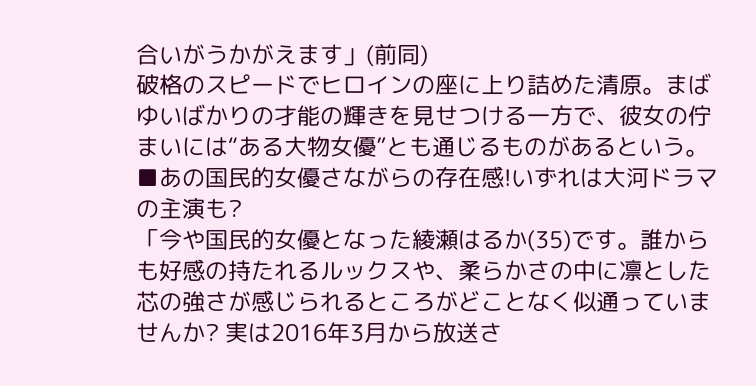合いがうかがえます」(前同)
破格のスピードでヒロインの座に上り詰めた清原。まばゆいばかりの才能の輝きを見せつける一方で、彼女の佇まいには“ある大物女優”とも通じるものがあるという。
■あの国民的女優さながらの存在感!いずれは大河ドラマの主演も?
「今や国民的女優となった綾瀬はるか(35)です。誰からも好感の持たれるルックスや、柔らかさの中に凛とした芯の強さが感じられるところがどことなく似通っていませんか? 実は2016年3月から放送さ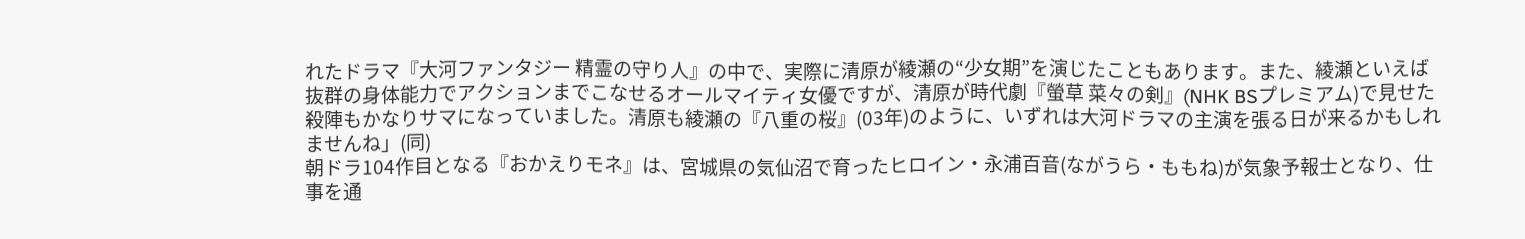れたドラマ『大河ファンタジー 精霊の守り人』の中で、実際に清原が綾瀬の“少女期”を演じたこともあります。また、綾瀬といえば抜群の身体能力でアクションまでこなせるオールマイティ女優ですが、清原が時代劇『螢草 菜々の剣』(NHK BSプレミアム)で見せた殺陣もかなりサマになっていました。清原も綾瀬の『八重の桜』(03年)のように、いずれは大河ドラマの主演を張る日が来るかもしれませんね」(同)
朝ドラ104作目となる『おかえりモネ』は、宮城県の気仙沼で育ったヒロイン・永浦百音(ながうら・ももね)が気象予報士となり、仕事を通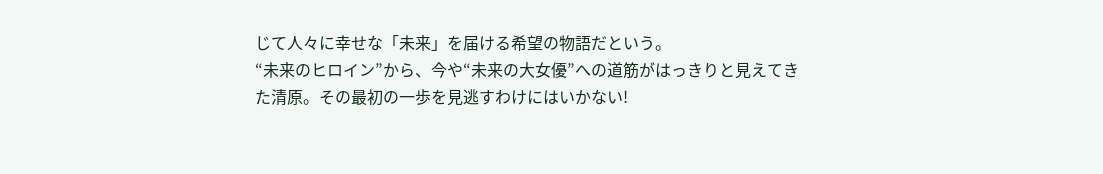じて人々に幸せな「未来」を届ける希望の物語だという。
“未来のヒロイン”から、今や“未来の大女優”への道筋がはっきりと見えてきた清原。その最初の一歩を見逃すわけにはいかない!